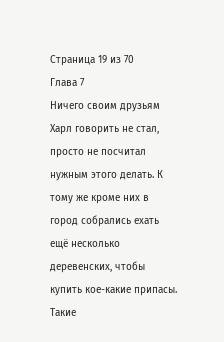Страница 19 из 70
Глава 7
Ничего своим друзьям Харл говорить не стал, просто не посчитал нужным этого делать. К тому же кроме них в город собрались ехать ещё несколько деревенских, чтобы купить кое-какие припасы. Такие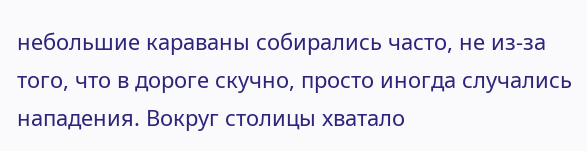небольшие караваны собирались часто, не из-за того, что в дороге скучно, просто иногда случались нападения. Вокруг столицы хватало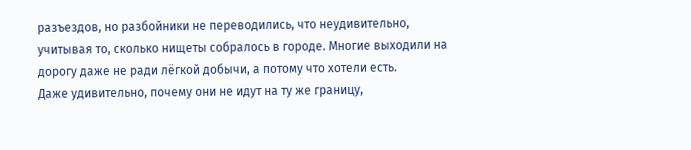разъездов, но разбойники не переводились, что неудивительно, учитывая то, сколько нищеты собралось в городе. Многие выходили на дорогу даже не ради лёгкой добычи, а потому что хотели есть.
Даже удивительно, почему они не идут на ту же границу,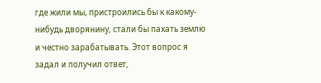где жили мы, пристроились бы к какому-нибудь дворянину, стали бы пахать землю и честно зарабатывать. Этот вопрос я задал и получил ответ,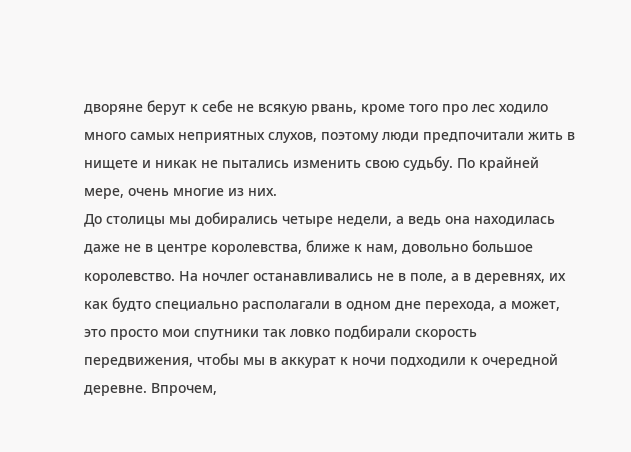дворяне берут к себе не всякую рвань, кроме того про лес ходило много самых неприятных слухов, поэтому люди предпочитали жить в нищете и никак не пытались изменить свою судьбу. По крайней мере, очень многие из них.
До столицы мы добирались четыре недели, а ведь она находилась даже не в центре королевства, ближе к нам, довольно большое королевство. На ночлег останавливались не в поле, а в деревнях, их как будто специально располагали в одном дне перехода, а может, это просто мои спутники так ловко подбирали скорость передвижения, чтобы мы в аккурат к ночи подходили к очередной деревне. Впрочем,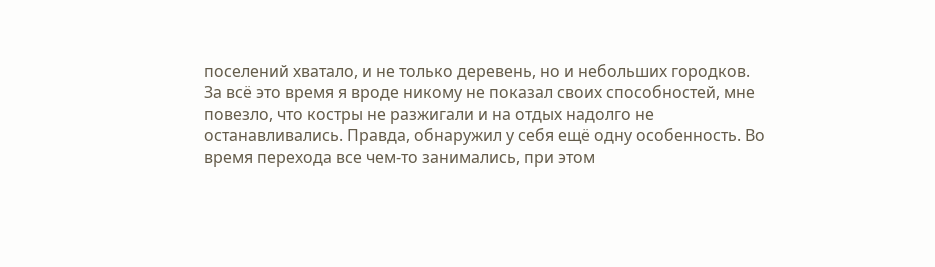поселений хватало, и не только деревень, но и небольших городков.
За всё это время я вроде никому не показал своих способностей, мне повезло, что костры не разжигали и на отдых надолго не останавливались. Правда, обнаружил у себя ещё одну особенность. Во время перехода все чем-то занимались, при этом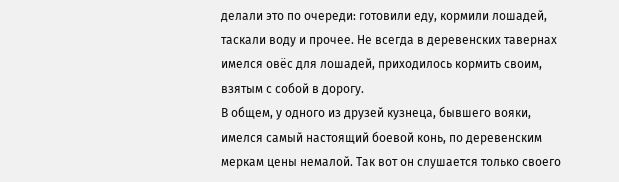делали это по очереди: готовили еду, кормили лошадей, таскали воду и прочее. Не всегда в деревенских тавернах имелся овёс для лошадей, приходилось кормить своим, взятым с собой в дорогу.
В общем, у одного из друзей кузнеца, бывшего вояки, имелся самый настоящий боевой конь, по деревенским меркам цены немалой. Так вот он слушается только своего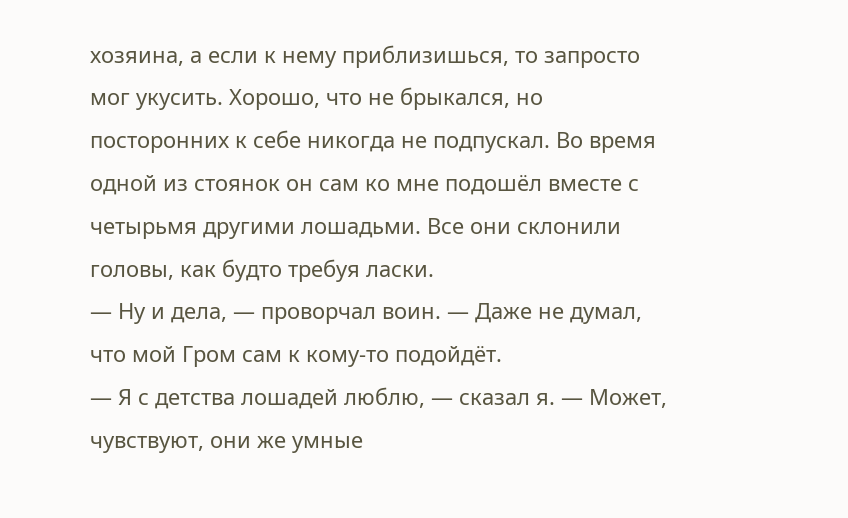хозяина, а если к нему приблизишься, то запросто мог укусить. Хорошо, что не брыкался, но посторонних к себе никогда не подпускал. Во время одной из стоянок он сам ко мне подошёл вместе с четырьмя другими лошадьми. Все они склонили головы, как будто требуя ласки.
— Ну и дела, — проворчал воин. — Даже не думал, что мой Гром сам к кому-то подойдёт.
— Я с детства лошадей люблю, — сказал я. — Может, чувствуют, они же умные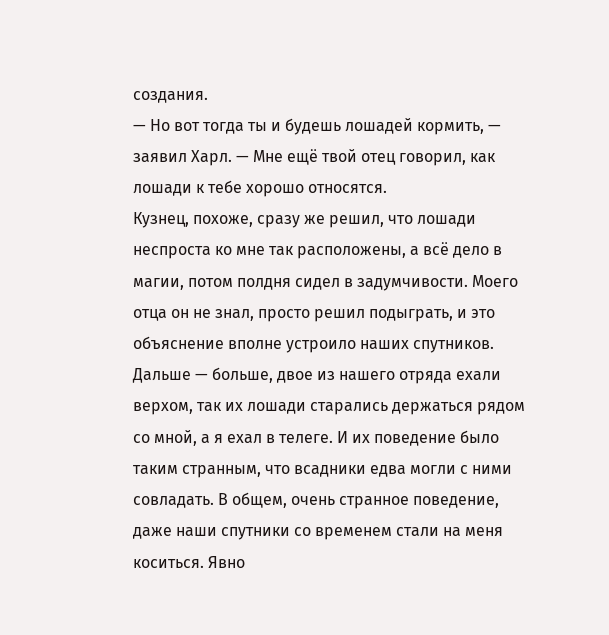создания.
— Но вот тогда ты и будешь лошадей кормить, — заявил Харл. — Мне ещё твой отец говорил, как лошади к тебе хорошо относятся.
Кузнец, похоже, сразу же решил, что лошади неспроста ко мне так расположены, а всё дело в магии, потом полдня сидел в задумчивости. Моего отца он не знал, просто решил подыграть, и это объяснение вполне устроило наших спутников. Дальше — больше, двое из нашего отряда ехали верхом, так их лошади старались держаться рядом со мной, а я ехал в телеге. И их поведение было таким странным, что всадники едва могли с ними совладать. В общем, очень странное поведение, даже наши спутники со временем стали на меня коситься. Явно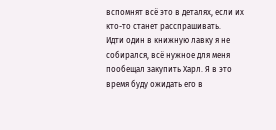вспомнят всё это в деталях, если их кто-то станет расспрашивать.
Идти один в книжную лавку я не собирался, всё нужное для меня пообещал закупить Харл. Я в это время буду ожидать его в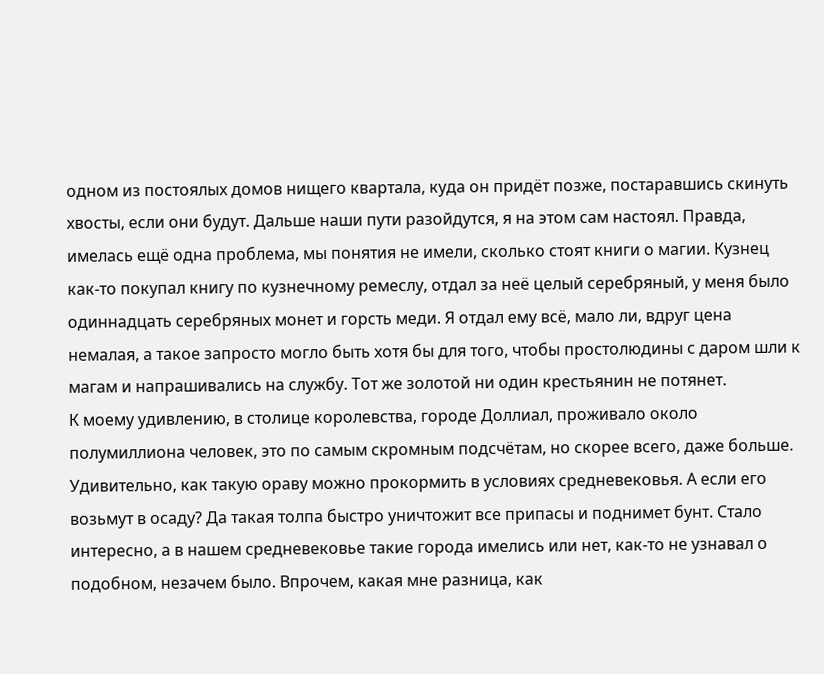одном из постоялых домов нищего квартала, куда он придёт позже, постаравшись скинуть хвосты, если они будут. Дальше наши пути разойдутся, я на этом сам настоял. Правда, имелась ещё одна проблема, мы понятия не имели, сколько стоят книги о магии. Кузнец как-то покупал книгу по кузнечному ремеслу, отдал за неё целый серебряный, у меня было одиннадцать серебряных монет и горсть меди. Я отдал ему всё, мало ли, вдруг цена немалая, а такое запросто могло быть хотя бы для того, чтобы простолюдины с даром шли к магам и напрашивались на службу. Тот же золотой ни один крестьянин не потянет.
К моему удивлению, в столице королевства, городе Доллиал, проживало около полумиллиона человек, это по самым скромным подсчётам, но скорее всего, даже больше. Удивительно, как такую ораву можно прокормить в условиях средневековья. А если его возьмут в осаду? Да такая толпа быстро уничтожит все припасы и поднимет бунт. Стало интересно, а в нашем средневековье такие города имелись или нет, как-то не узнавал о подобном, незачем было. Впрочем, какая мне разница, как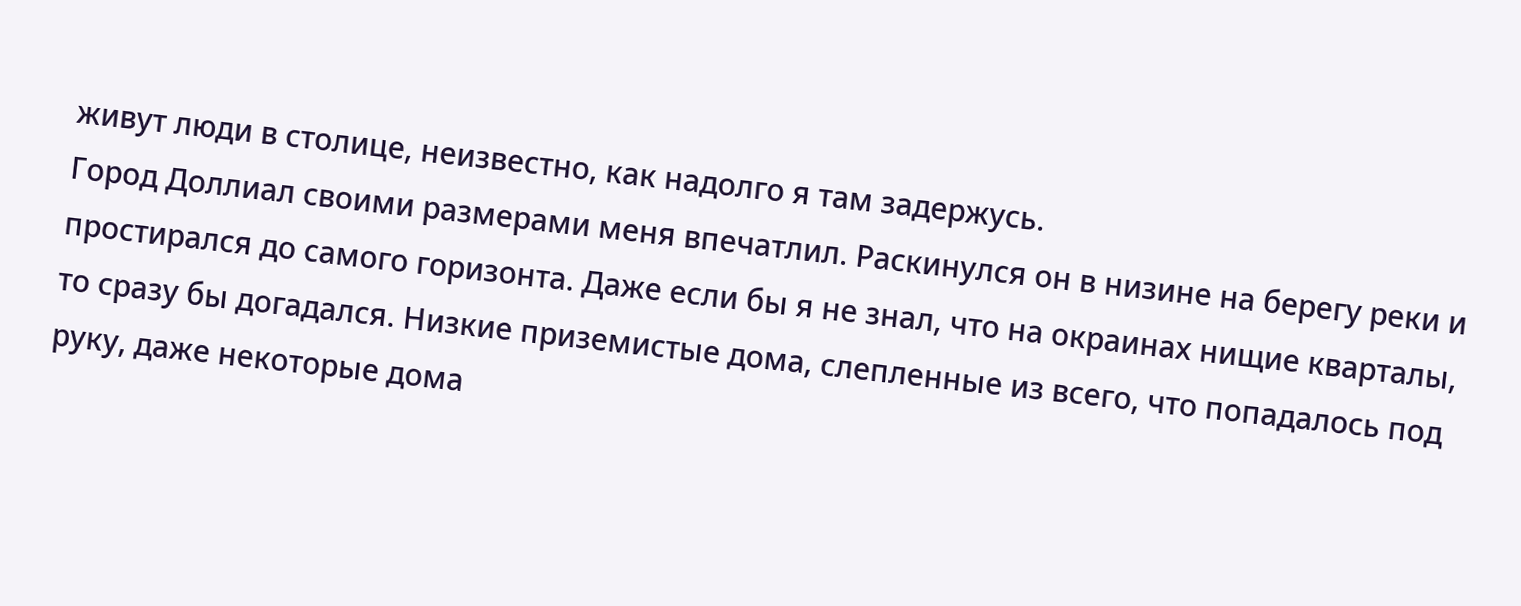живут люди в столице, неизвестно, как надолго я там задержусь.
Город Доллиал своими размерами меня впечатлил. Раскинулся он в низине на берегу реки и простирался до самого горизонта. Даже если бы я не знал, что на окраинах нищие кварталы, то сразу бы догадался. Низкие приземистые дома, слепленные из всего, что попадалось под руку, даже некоторые дома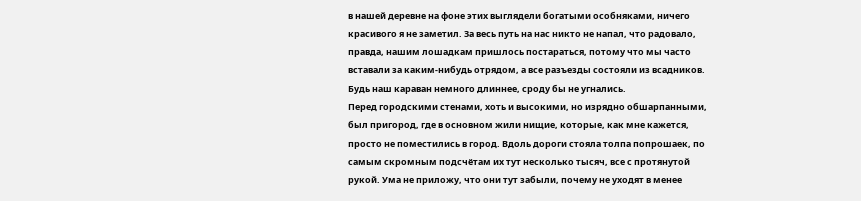в нашей деревне на фоне этих выглядели богатыми особняками, ничего красивого я не заметил. За весь путь на нас никто не напал, что радовало, правда, нашим лошадкам пришлось постараться, потому что мы часто вставали за каким-нибудь отрядом, а все разъезды состояли из всадников. Будь наш караван немного длиннее, сроду бы не угнались.
Перед городскими стенами, хоть и высокими, но изрядно обшарпанными, был пригород, где в основном жили нищие, которые, как мне кажется, просто не поместились в город. Вдоль дороги стояла толпа попрошаек, по самым скромным подсчётам их тут несколько тысяч, все с протянутой рукой. Ума не приложу, что они тут забыли, почему не уходят в менее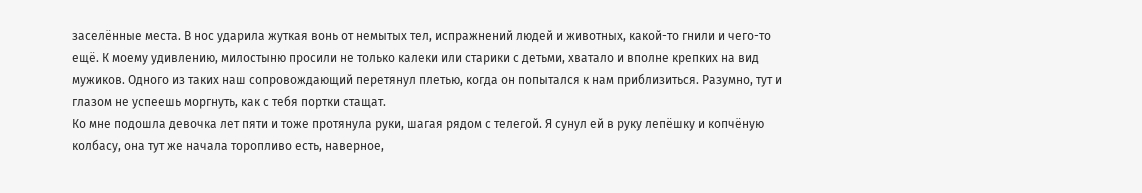заселённые места. В нос ударила жуткая вонь от немытых тел, испражнений людей и животных, какой-то гнили и чего-то ещё. К моему удивлению, милостыню просили не только калеки или старики с детьми, хватало и вполне крепких на вид мужиков. Одного из таких наш сопровождающий перетянул плетью, когда он попытался к нам приблизиться. Разумно, тут и глазом не успеешь моргнуть, как с тебя портки стащат.
Ко мне подошла девочка лет пяти и тоже протянула руки, шагая рядом с телегой. Я сунул ей в руку лепёшку и копчёную колбасу, она тут же начала торопливо есть, наверное,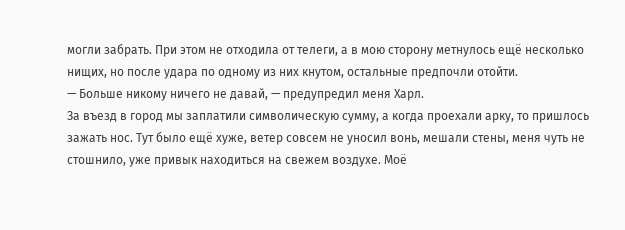могли забрать. При этом не отходила от телеги, а в мою сторону метнулось ещё несколько нищих, но после удара по одному из них кнутом, остальные предпочли отойти.
— Больше никому ничего не давай, — предупредил меня Харл.
За въезд в город мы заплатили символическую сумму, а когда проехали арку, то пришлось зажать нос. Тут было ещё хуже, ветер совсем не уносил вонь, мешали стены, меня чуть не стошнило, уже привык находиться на свежем воздухе. Моё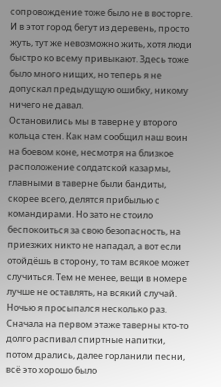сопровождение тоже было не в восторге. И в этот город бегут из деревень, просто жуть, тут же невозможно жить, хотя люди быстро ко всему привыкают. Здесь тоже было много нищих, но теперь я не допускал предыдущую ошибку, никому ничего не давал.
Остановились мы в таверне у второго кольца стен. Как нам сообщил наш воин на боевом коне, несмотря на близкое расположение солдатской казармы, главными в таверне были бандиты, скорее всего, делятся прибылью с командирами. Но зато не стоило беспокоиться за свою безопасность, на приезжих никто не нападал, а вот если отойдёшь в сторону, то там всякое может случиться. Тем не менее, вещи в номере лучше не оставлять, на всякий случай.
Ночью я просыпался несколько раз. Сначала на первом этаже таверны кто-то долго распивал спиртные напитки, потом дрались, далее горланили песни, всё это хорошо было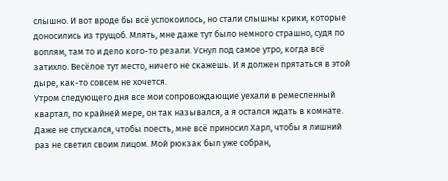слышно. И вот вроде бы всё успокоилось, но стали слышны крики, которые доносились из трущоб. Млять, мне даже тут было немного страшно, судя по воплям, там то и дело кого-то резали. Уснул под самое утро, когда всё затихло. Весёлое тут место, ничего не скажешь. И я должен прятаться в этой дыре, как-то совсем не хочется.
Утром следующего дня все мои сопровождающие уехали в ремесленный квартал, по крайней мере, он так назывался, а я остался ждать в комнате. Даже не спускался, чтобы поесть, мне всё приносил Харл, чтобы я лишний раз не светил своим лицом. Мой рюкзак был уже собран,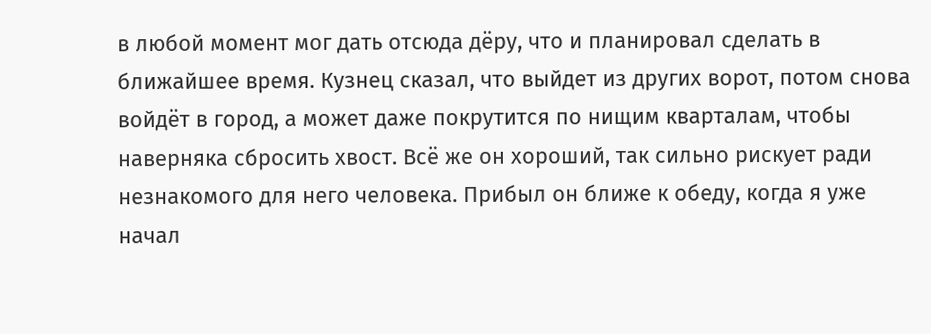в любой момент мог дать отсюда дёру, что и планировал сделать в ближайшее время. Кузнец сказал, что выйдет из других ворот, потом снова войдёт в город, а может даже покрутится по нищим кварталам, чтобы наверняка сбросить хвост. Всё же он хороший, так сильно рискует ради незнакомого для него человека. Прибыл он ближе к обеду, когда я уже начал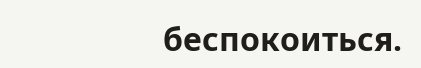беспокоиться.